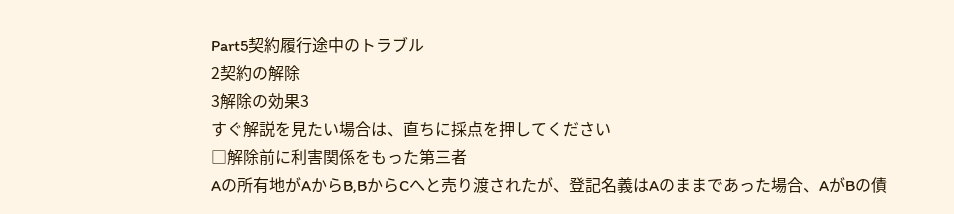Part5契約履行途中のトラブル
2契約の解除
3解除の効果3
すぐ解説を見たい場合は、直ちに採点を押してください
□解除前に利害関係をもった第三者
Aの所有地がAからB,BからCへと売り渡されたが、登記名義はAのままであった場合、AがBの債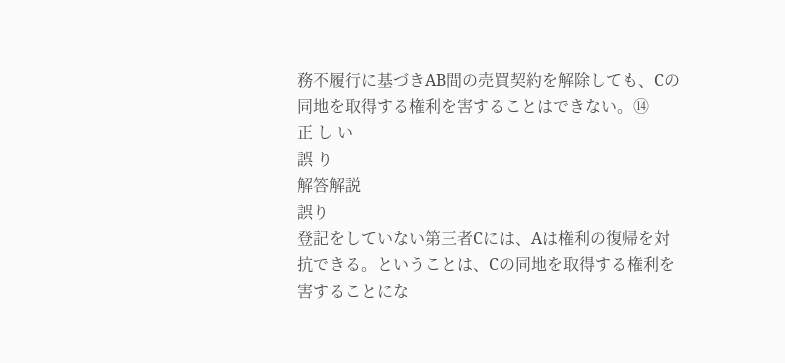務不履行に基づきAB間の売買契約を解除しても、Cの同地を取得する権利を害することはできない。⑭
正 し い
誤 り
解答解説
誤り
登記をしていない第三者Cには、Aは権利の復帰を対抗できる。ということは、Cの同地を取得する権利を害することにな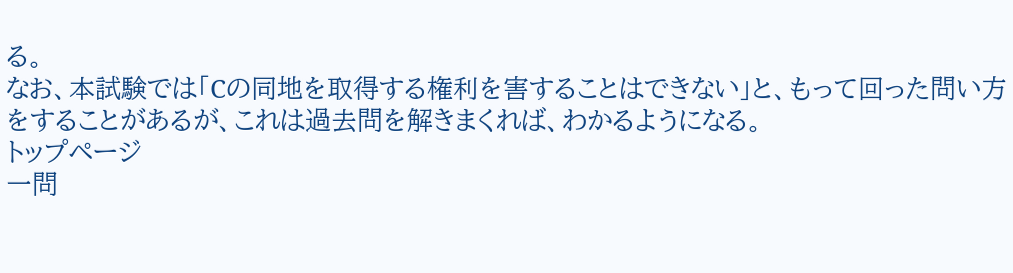る。
なお、本試験では「Cの同地を取得する権利を害することはできない」と、もって回った問い方をすることがあるが、これは過去問を解きまくれば、わかるようになる。
トップページ
一問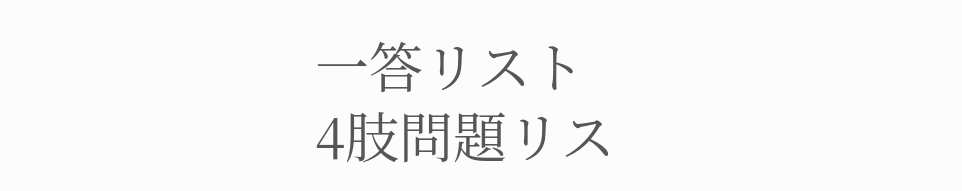一答リスト
4肢問題リス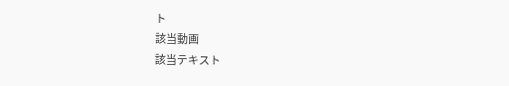ト
該当動画
該当テキスト